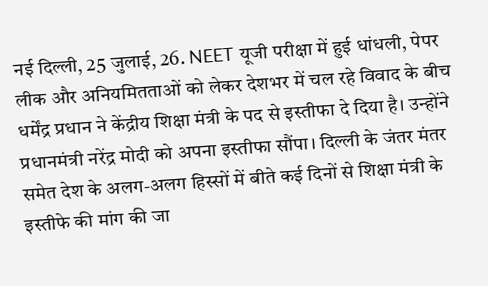नई दिल्ली, 25 जुलाई, 26. NEET यूजी परीक्षा में हुई धांधली, पेपर लीक और अनियमितताओं को लेकर देशभर में चल रहे विवाद के बीच धर्मेंद्र प्रधान ने केंद्रीय शिक्षा मंत्री के पद से इस्तीफा दे दिया है। उन्होंने प्रधानमंत्री नरेंद्र मोदी को अपना इस्तीफा सौंपा। दिल्ली के जंतर मंतर समेत देश के अलग-अलग हिस्सों में बीते कई दिनों से शिक्षा मंत्री के इस्तीफे की मांग की जा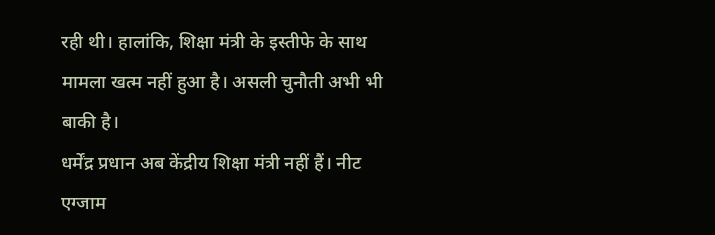रही थी। हालांकि, शिक्षा मंत्री के इस्तीफे के साथ मामला खत्म नहीं हुआ है। असली चुनौती अभी भी बाकी है।
धर्मेंद्र प्रधान अब केंद्रीय शिक्षा मंत्री नहीं हैं। नीट एग्जाम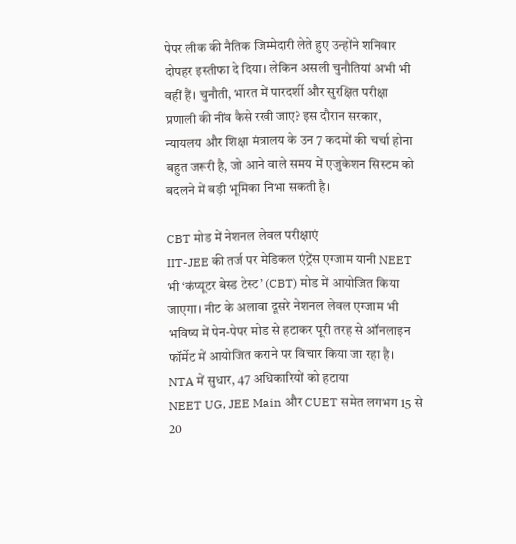पेपर लीक की नैतिक जिम्मेदारी लेते हुए उन्होंने शनिवार दोपहर इस्तीफा दे दिया। लेकिन असली चुनौतियां अभी भी वहीं हैं। चुनौती, भारत में पारदर्शी और सुरक्षित परीक्षा प्रणाली की नींव कैसे रखी जाए? इस दौरान सरकार, न्यायलय और शिक्षा मंत्रालय के उन 7 कदमों की चर्चा होना बहुत जरूरी है, जो आने वाले समय में एजुकेशन सिस्टम को बदलने में बड़ी भूमिका निभा सकती है।

CBT मोड में नेशनल लेवल परीक्षाएं
IIT-JEE की तर्ज पर मेडिकल एंट्रेंस एग्जाम यानी NEET भी ‘कंप्यूटर बेस्ड टेस्ट’ (CBT) मोड में आयोजित किया जाएगा। नीट के अलावा दूसरे नेशनल लेवल एग्जाम भी भविष्य में पेन-पेपर मोड से हटाकर पूरी तरह से ऑनलाइन फॉर्मेट में आयोजित कराने पर विचार किया जा रहा है।
NTA में सुधार, 47 अधिकारियों को हटाया
NEET UG, JEE Main और CUET समेत लगभग 15 से 20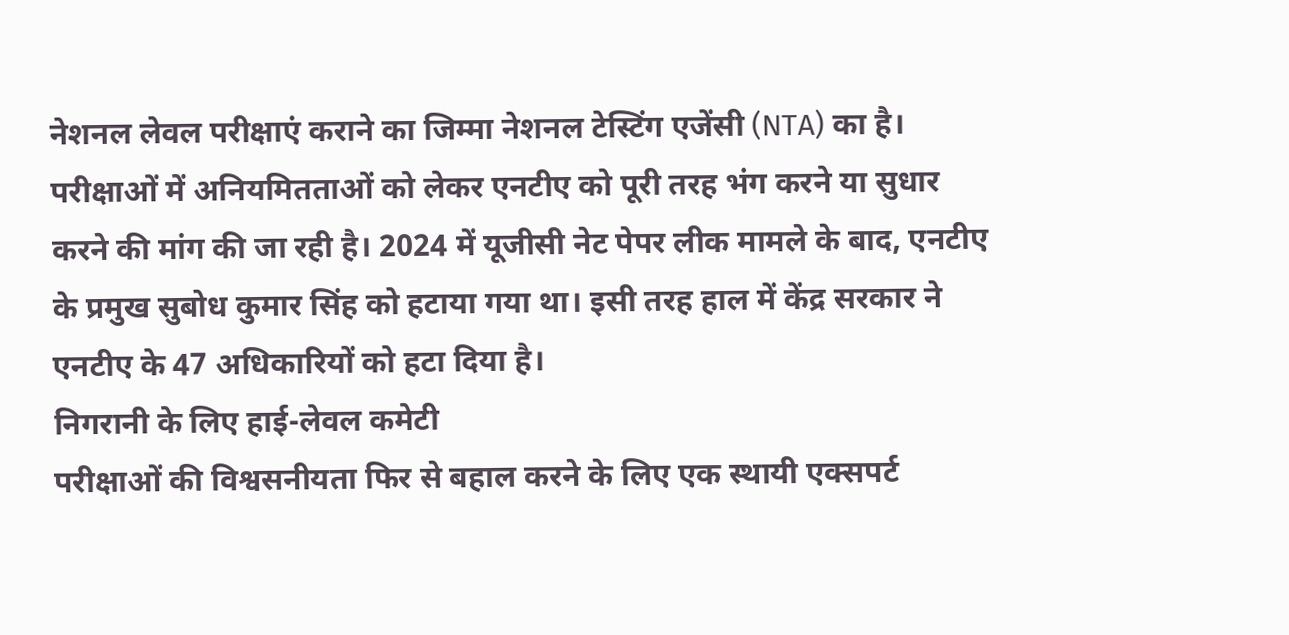नेशनल लेवल परीक्षाएं कराने का जिम्मा नेशनल टेस्टिंग एजेंसी (NTA) का है। परीक्षाओं में अनियमितताओं को लेकर एनटीए को पूरी तरह भंग करने या सुधार करने की मांग की जा रही है। 2024 में यूजीसी नेट पेपर लीक मामले के बाद, एनटीए के प्रमुख सुबोध कुमार सिंह को हटाया गया था। इसी तरह हाल में केंद्र सरकार ने एनटीए के 47 अधिकारियों को हटा दिया है।
निगरानी के लिए हाई-लेवल कमेटी
परीक्षाओं की विश्वसनीयता फिर से बहाल करने के लिए एक स्थायी एक्सपर्ट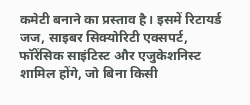कमेटी बनाने का प्रस्ताव है। इसमें रिटायर्ड जज, साइबर सिक्योरिटी एक्सपर्ट, फॉरेंसिक साइंटिस्ट और एजुकेशनिस्ट शामिल होंगे, जो बिना किसी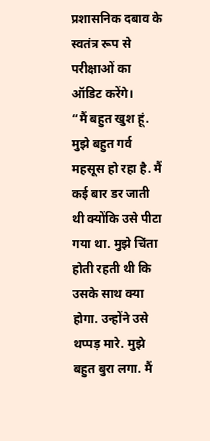प्रशासनिक दबाव के स्वतंत्र रूप से परीक्षाओं का ऑडिट करेंगे।
“मैं बहुत खुश हूं. मुझे बहुत गर्व महसूस हो रहा है. मैं कई बार डर जाती थी क्योंकि उसे पीटा गया था. मुझे चिंता होती रहती थी कि उसके साथ क्या होगा. उन्होंने उसे थप्पड़ मारे. मुझे बहुत बुरा लगा. मैं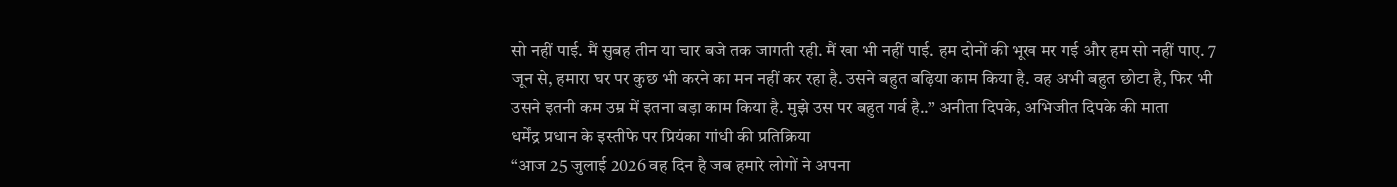सो नहीं पाई. मैं सुबह तीन या चार बजे तक जागती रही. मैं खा भी नहीं पाई. हम दोनों की भूख मर गई और हम सो नहीं पाए. 7 जून से, हमारा घर पर कुछ भी करने का मन नहीं कर रहा है. उसने बहुत बढ़िया काम किया है. वह अभी बहुत छोटा है, फिर भी उसने इतनी कम उम्र में इतना बड़ा काम किया है. मुझे उस पर बहुत गर्व है..” अनीता दिपके, अभिजीत दिपके की माता
धर्मेंद्र प्रधान के इस्तीफे पर प्रियंका गांधी की प्रतिक्रिया
“आज 25 जुलाई 2026 वह दिन है जब हमारे लोगों ने अपना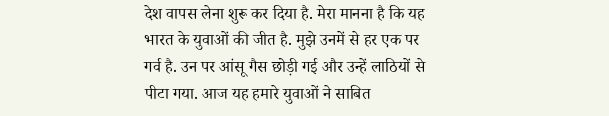देश वापस लेना शुरू कर दिया है. मेरा मानना है कि यह भारत के युवाओं की जीत है. मुझे उनमें से हर एक पर गर्व है. उन पर आंसू गैस छोड़ी गई और उन्हें लाठियों से पीटा गया. आज यह हमारे युवाओं ने साबित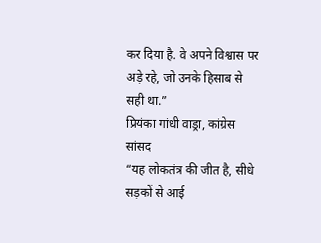कर दिया है. वे अपने विश्वास पर अड़े रहे, जो उनके हिसाब से सही था.”
प्रियंका गांधी वाड्रा, कांग्रेस सांसद
“यह लोकतंत्र की जीत है, सीधे सड़कों से आई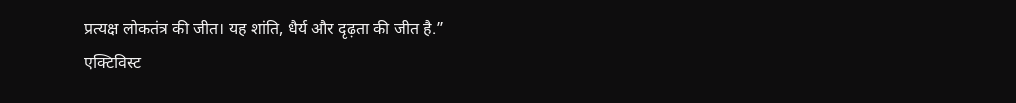प्रत्यक्ष लोकतंत्र की जीत। यह शांति, धैर्य और दृढ़ता की जीत है.”
एक्टिविस्ट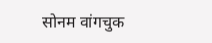सोनम वांगचुक